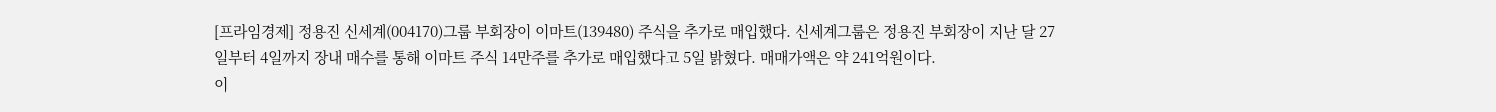[프라임경제] 정용진 신세계(004170)그룹 부회장이 이마트(139480) 주식을 추가로 매입했다. 신세계그룹은 정용진 부회장이 지난 달 27일부터 4일까지 장내 매수를 통해 이마트 주식 14만주를 추가로 매입했다고 5일 밝혔다. 매매가액은 약 241억원이다.
이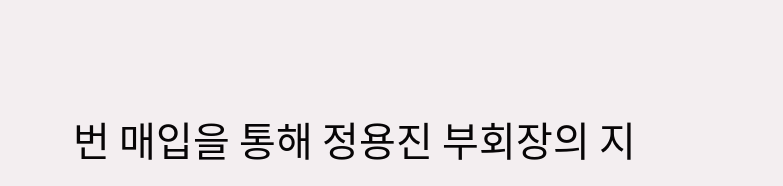번 매입을 통해 정용진 부회장의 지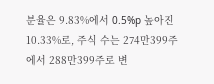분율은 9.83%에서 0.5%p 높아진 10.33%로, 주식 수는 274만399주에서 288만399주로 변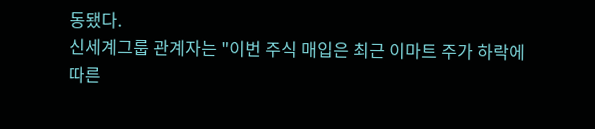동됐다.
신세계그룹 관계자는 "이번 주식 매입은 최근 이마트 주가 하락에 따른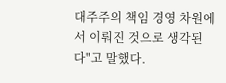대주주의 책임 경영 차원에서 이뤄진 것으로 생각된다"고 말했다.